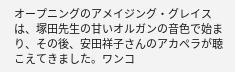オープニングのアメイジング・グレイスは、塚田先生の甘いオルガンの音色で始まり、その後、安田祥子さんのアカペラが聴こえてきました。ワンコ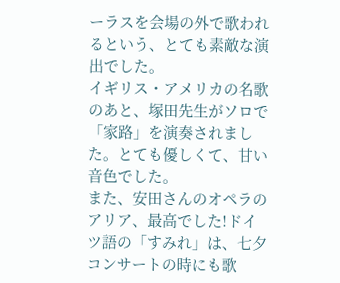ーラスを会場の外で歌われるという、とても素敵な演出でした。
イギリス・アメリカの名歌のあと、塚田先生がソロで「家路」を演奏されました。とても優しくて、甘い音色でした。
また、安田さんのオペラのアリア、最高でした!ドイツ語の「すみれ」は、七夕コンサートの時にも歌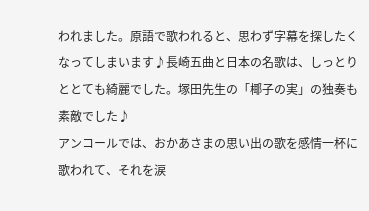われました。原語で歌われると、思わず字幕を探したくなってしまいます♪長崎五曲と日本の名歌は、しっとりととても綺麗でした。塚田先生の「椰子の実」の独奏も素敵でした♪
アンコールでは、おかあさまの思い出の歌を感情一杯に歌われて、それを涙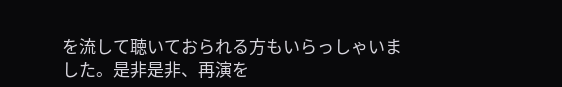を流して聴いておられる方もいらっしゃいました。是非是非、再演を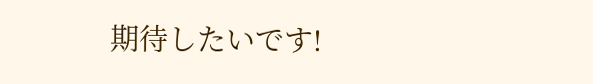期待したいです!